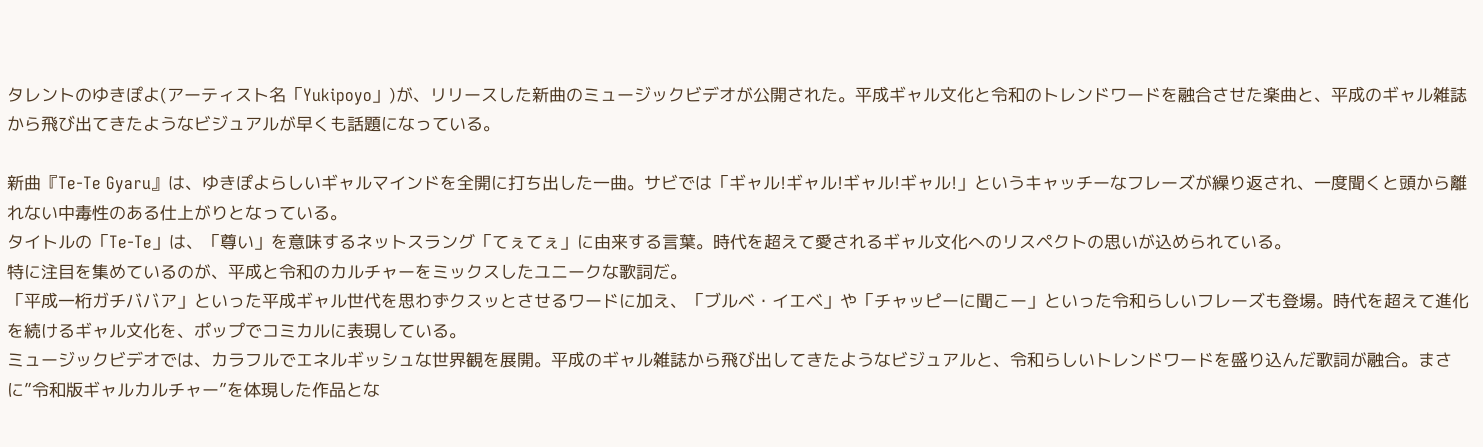タレントのゆきぽよ(アーティスト名「Yukipoyo」)が、リリースした新曲のミュージックビデオが公開された。平成ギャル文化と令和のトレンドワードを融合させた楽曲と、平成のギャル雑誌から飛び出てきたようなビジュアルが早くも話題になっている。

新曲『Te-Te Gyaru』は、ゆきぽよらしいギャルマインドを全開に打ち出した一曲。サビでは「ギャル!ギャル!ギャル!ギャル!」というキャッチーなフレーズが繰り返され、一度聞くと頭から離れない中毒性のある仕上がりとなっている。
タイトルの「Te-Te」は、「尊い」を意味するネットスラング「てぇてぇ」に由来する言葉。時代を超えて愛されるギャル文化へのリスペクトの思いが込められている。
特に注目を集めているのが、平成と令和のカルチャーをミックスしたユニークな歌詞だ。
「平成一桁ガチババア」といった平成ギャル世代を思わずクスッとさせるワードに加え、「ブルベ・イエベ」や「チャッピーに聞こー」といった令和らしいフレーズも登場。時代を超えて進化を続けるギャル文化を、ポップでコミカルに表現している。
ミュージックビデオでは、カラフルでエネルギッシュな世界観を展開。平成のギャル雑誌から飛び出してきたようなビジュアルと、令和らしいトレンドワードを盛り込んだ歌詞が融合。まさに”令和版ギャルカルチャー”を体現した作品とな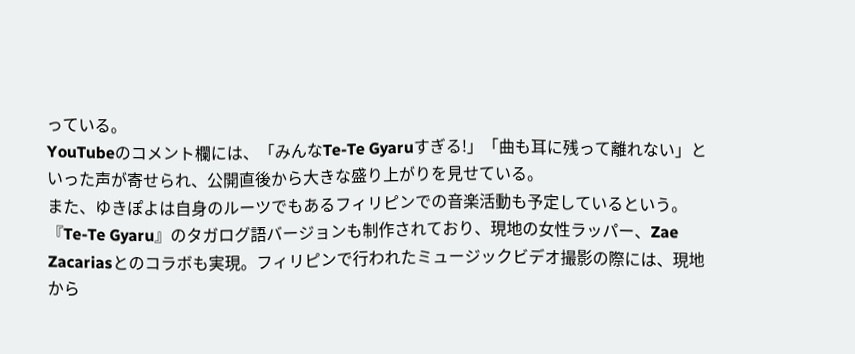っている。
YouTubeのコメント欄には、「みんなTe-Te Gyaruすぎる!」「曲も耳に残って離れない」といった声が寄せられ、公開直後から大きな盛り上がりを見せている。
また、ゆきぽよは自身のルーツでもあるフィリピンでの音楽活動も予定しているという。『Te-Te Gyaru』のタガログ語バージョンも制作されており、現地の女性ラッパー、Zae Zacariasとのコラボも実現。フィリピンで行われたミュージックビデオ撮影の際には、現地から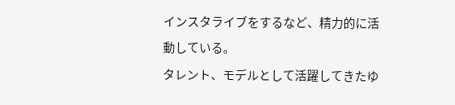インスタライブをするなど、精力的に活動している。
タレント、モデルとして活躍してきたゆ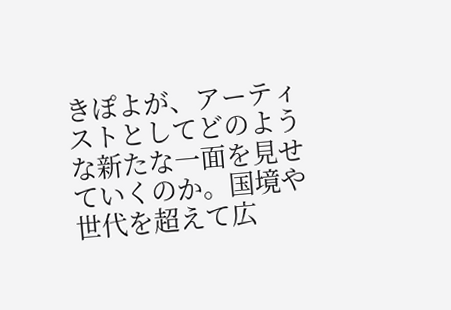きぽよが、アーティストとしてどのような新たな一面を見せていくのか。国境や世代を超えて広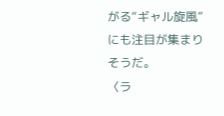がる“ギャル旋風”にも注目が集まりそうだ。
〈ラ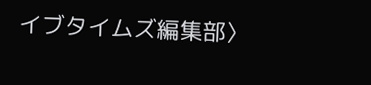イブタイムズ編集部〉